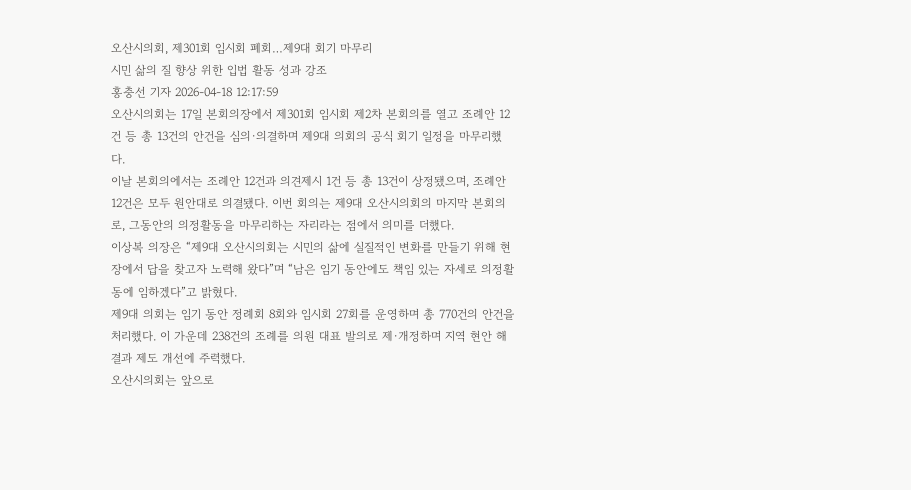오산시의회, 제301회 임시회 폐회…제9대 회기 마무리
시민 삶의 질 향상 위한 입법 활동 성과 강조
홍충선 기자 2026-04-18 12:17:59
오산시의회는 17일 본회의장에서 제301회 임시회 제2차 본회의를 열고 조례안 12건 등 총 13건의 안건을 심의·의결하며 제9대 의회의 공식 회기 일정을 마무리했다.
이날 본회의에서는 조례안 12건과 의견제시 1건 등 총 13건이 상정됐으며, 조례안 12건은 모두 원안대로 의결됐다. 이번 회의는 제9대 오산시의회의 마지막 본회의로, 그동안의 의정활동을 마무리하는 자리라는 점에서 의미를 더했다.
이상복 의장은 “제9대 오산시의회는 시민의 삶에 실질적인 변화를 만들기 위해 현장에서 답을 찾고자 노력해 왔다”며 “남은 임기 동안에도 책임 있는 자세로 의정활동에 임하겠다”고 밝혔다.
제9대 의회는 임기 동안 정례회 8회와 임시회 27회를 운영하며 총 770건의 안건을 처리했다. 이 가운데 238건의 조례를 의원 대표 발의로 제·개정하며 지역 현안 해결과 제도 개선에 주력했다.
오산시의회는 앞으로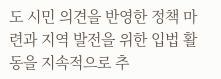도 시민 의견을 반영한 정책 마련과 지역 발전을 위한 입법 활동을 지속적으로 추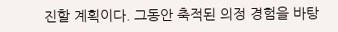진할 계획이다. 그동안 축적된 의정 경험을 바탕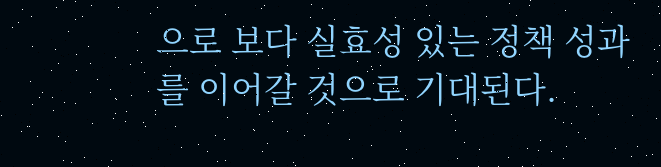으로 보다 실효성 있는 정책 성과를 이어갈 것으로 기대된다.